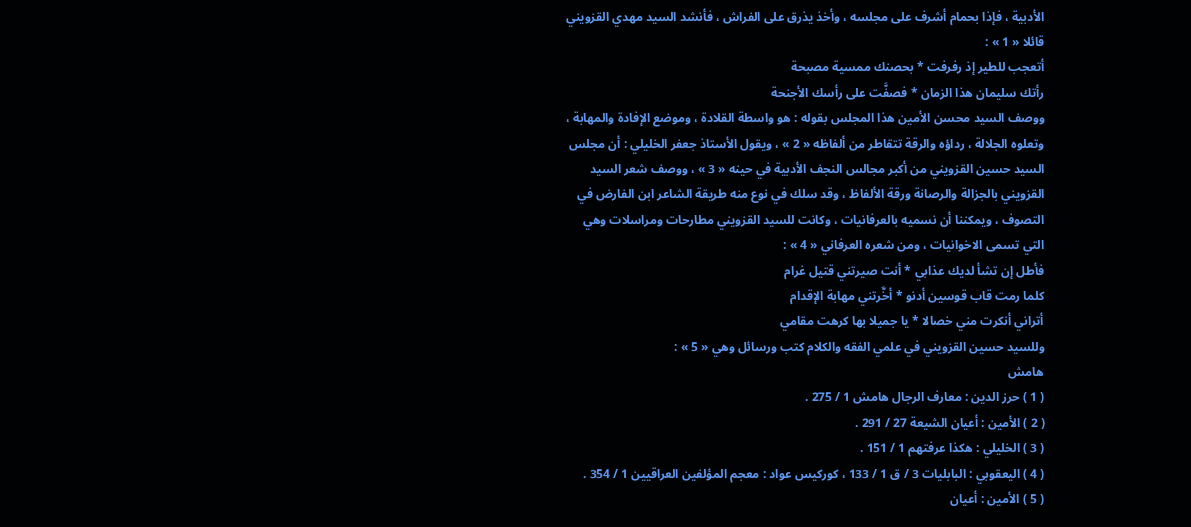الأدبية ، فإذا بحمام أشرف على مجلسه ، وأخذ يذرق على الفراش ، فأنشد السيد مهدي القزويني قائلا « 1 » :
أتعجب للطير إذ رفرفت * بحصنك ممسية مصبحة
رأتك سليمان هذا الزمان * فصفَّت على رأسك الأجنحة
ووصف السيد محسن الأمين هذا المجلس بقوله : هو واسطة القلادة ، وموضع الإفادة والمهابة ، وتعلوه الجلالة ، رداؤه والرقة تتقاطر من ألفاظه « 2 » ، ويقول الأستاذ جعفر الخليلي : أن مجلس السيد حسين القزويني من أكبر مجالس النجف الأدبية في حينه « 3 » ، ووصف شعر السيد القزويني بالجزالة والرصانة ورقة الألفاظ ، وقد سلك في نوع منه طريقة الشاعر ابن الفارض في التصوف ، ويمكننا أن نسميه بالعرفانيات ، وكانت للسيد القزويني مطارحات ومراسلات وهي التي تسمى الاخوانيات ، ومن شعره العرفاني « 4 » :
فأطل إن تشأ لديك عذابي * أنت صيرتني قتيل غرام
كلما رمت قاب قوسين أدنو * أخَّرتني مهابة الإقدام
أتراني أنكرت مني خصالا * يا جميلا بها كرهت مقامي
وللسيد حسين القزويني في علمي الفقه والكلام كتب ورسائل وهي « 5 » :
هامش
( 1 ) حرز الدين : معارف الرجال هامش 1 / 275 .
( 2 ) الأمين : أعيان الشيعة 27 / 291 .
( 3 ) الخليلي : هكذا عرفتهم 1 / 151 .
( 4 ) اليعقوبي : البابليات 3 / ق 1 / 133 ، كوركيس عواد : معجم المؤلفين العراقيين 1 / 354 .
( 5 ) الأمين : أعيان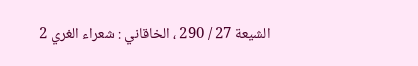الشيعة 27 / 290 ، الخاقاني : شعراء الغري 2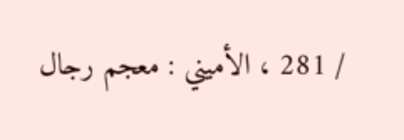/ 281 ، الأميني : معجم رجال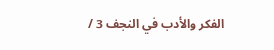الفكر والأدب في النجف 3 /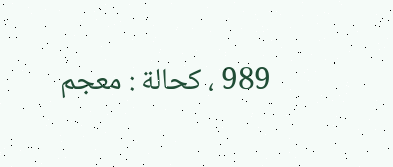989 ، كحالة : معجم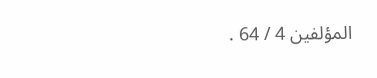المؤلفين 4 / 64 .